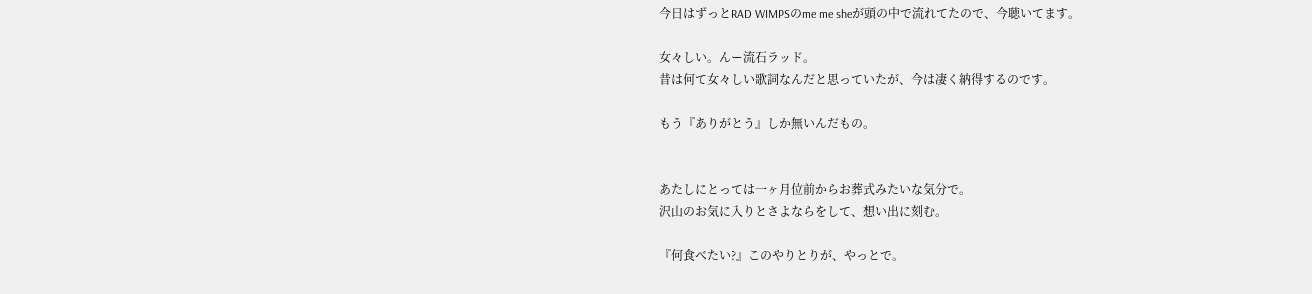今日はずっとRAD WIMPSのme me sheが頭の中で流れてたので、今聴いてます。

女々しい。んー流石ラッド。
昔は何て女々しい歌詞なんだと思っていたが、今は凄く納得するのです。

もう『ありがとう』しか無いんだもの。


あたしにとっては一ヶ月位前からお葬式みたいな気分で。
沢山のお気に入りとさよならをして、想い出に刻む。

『何食べたい?』このやりとりが、やっとで。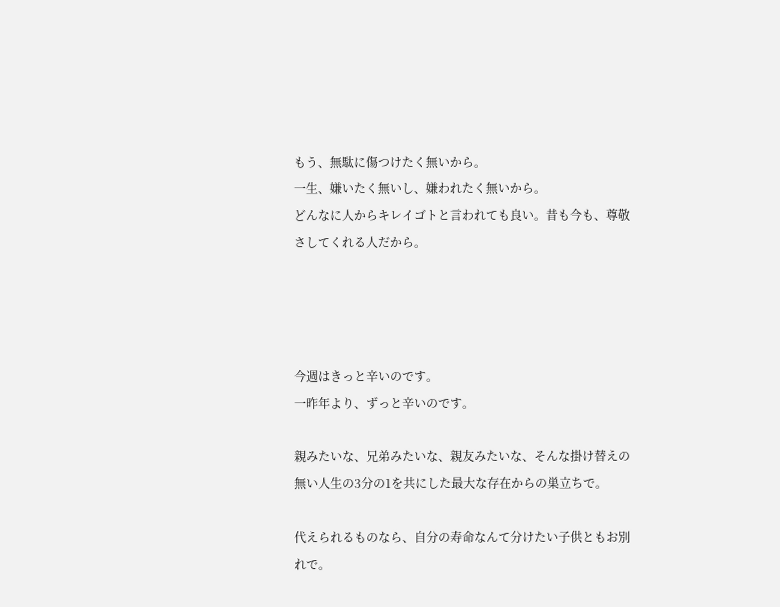もう、無駄に傷つけたく無いから。
一生、嫌いたく無いし、嫌われたく無いから。
どんなに人からキレイゴトと言われても良い。昔も今も、尊敬さしてくれる人だから。




今週はきっと辛いのです。
一昨年より、ずっと辛いのです。

親みたいな、兄弟みたいな、親友みたいな、そんな掛け替えの無い人生の3分の1を共にした最大な存在からの巣立ちで。

代えられるものなら、自分の寿命なんて分けたい子供ともお別れで。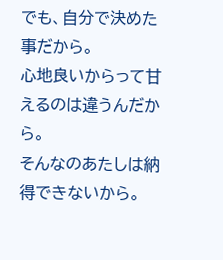でも、自分で決めた事だから。
心地良いからって甘えるのは違うんだから。
そんなのあたしは納得できないから。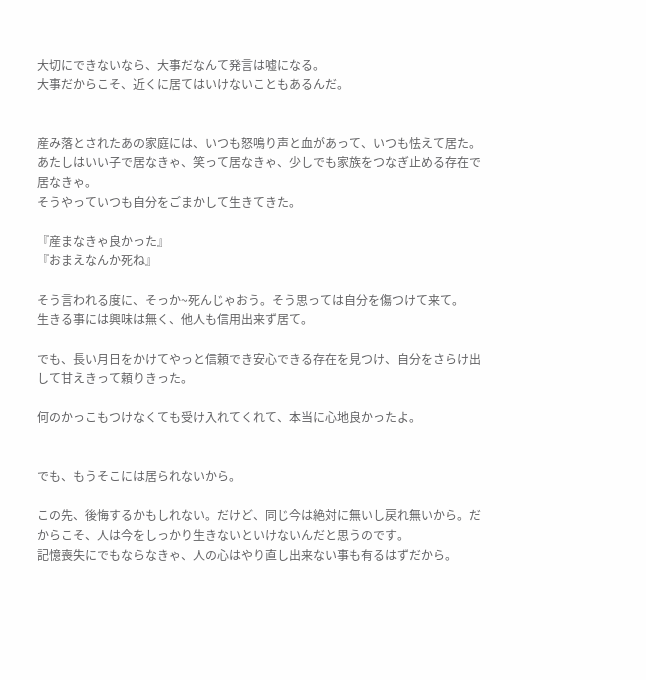大切にできないなら、大事だなんて発言は嘘になる。
大事だからこそ、近くに居てはいけないこともあるんだ。


産み落とされたあの家庭には、いつも怒鳴り声と血があって、いつも怯えて居た。
あたしはいい子で居なきゃ、笑って居なきゃ、少しでも家族をつなぎ止める存在で居なきゃ。
そうやっていつも自分をごまかして生きてきた。

『産まなきゃ良かった』
『おまえなんか死ね』

そう言われる度に、そっか~死んじゃおう。そう思っては自分を傷つけて来て。
生きる事には興味は無く、他人も信用出来ず居て。

でも、長い月日をかけてやっと信頼でき安心できる存在を見つけ、自分をさらけ出して甘えきって頼りきった。

何のかっこもつけなくても受け入れてくれて、本当に心地良かったよ。


でも、もうそこには居られないから。

この先、後悔するかもしれない。だけど、同じ今は絶対に無いし戻れ無いから。だからこそ、人は今をしっかり生きないといけないんだと思うのです。
記憶喪失にでもならなきゃ、人の心はやり直し出来ない事も有るはずだから。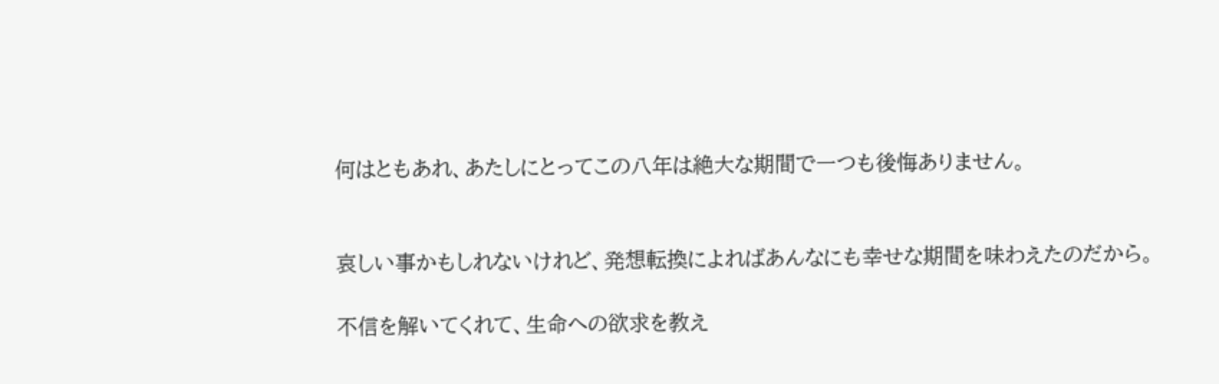何はともあれ、あたしにとってこの八年は絶大な期間で一つも後悔ありません。


哀しい事かもしれないけれど、発想転換によればあんなにも幸せな期間を味わえたのだから。

不信を解いてくれて、生命への欲求を教え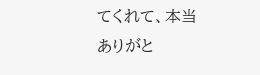てくれて、本当ありがと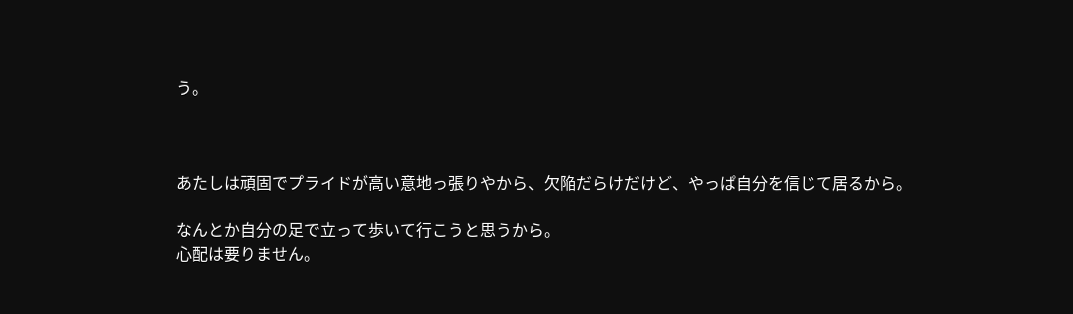う。



あたしは頑固でプライドが高い意地っ張りやから、欠陥だらけだけど、やっぱ自分を信じて居るから。

なんとか自分の足で立って歩いて行こうと思うから。
心配は要りません。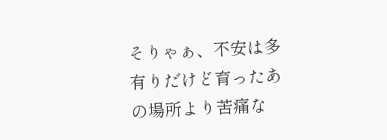そりゃぁ、不安は多有りだけど育ったあの場所より苦痛な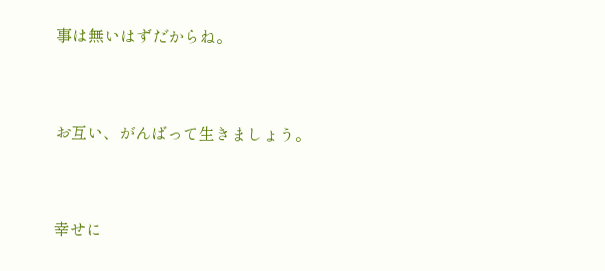事は無いはずだからね。


お互い、がんばって生きましょう。


幸せに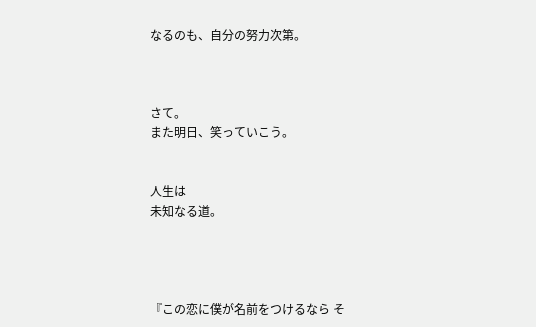なるのも、自分の努力次第。



さて。
また明日、笑っていこう。


人生は
未知なる道。




『この恋に僕が名前をつけるなら そ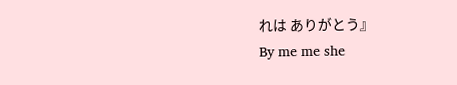れは ありがとう』
By me me she